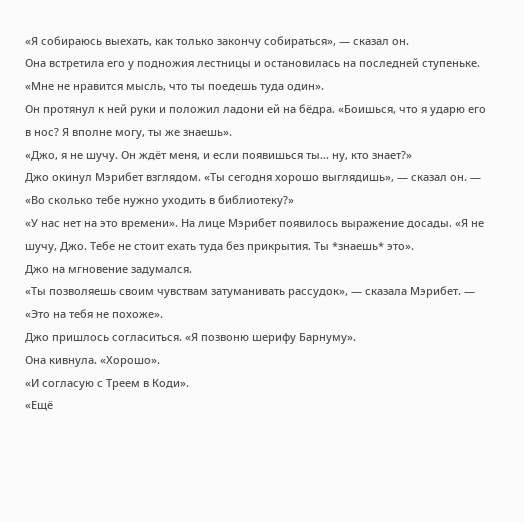«Я собираюсь выехать, как только закончу собираться», — сказал он.
Она встретила его у подножия лестницы и остановилась на последней ступеньке. «Мне не нравится мысль, что ты поедешь туда один».
Он протянул к ней руки и положил ладони ей на бёдра. «Боишься, что я ударю его в нос? Я вполне могу, ты же знаешь».
«Джо, я не шучу. Он ждёт меня, и если появишься ты... ну, кто знает?»
Джо окинул Мэрибет взглядом. «Ты сегодня хорошо выглядишь», — сказал он. — «Во сколько тебе нужно уходить в библиотеку?»
«У нас нет на это времени». На лице Мэрибет появилось выражение досады. «Я не шучу, Джо. Тебе не стоит ехать туда без прикрытия. Ты *знаешь* это».
Джо на мгновение задумался.
«Ты позволяешь своим чувствам затуманивать рассудок», — сказала Мэрибет. — «Это на тебя не похоже».
Джо пришлось согласиться. «Я позвоню шерифу Барнуму».
Она кивнула. «Хорошо».
«И согласую с Треем в Коди».
«Ещё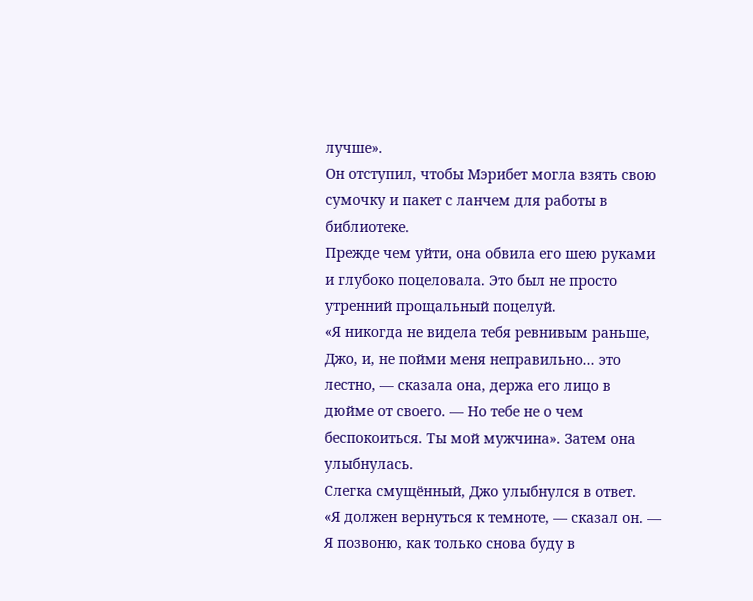лучше».
Он отступил, чтобы Мэрибет могла взять свою сумочку и пакет с ланчем для работы в библиотеке.
Прежде чем уйти, она обвила его шею руками и глубоко поцеловала. Это был не просто утренний прощальный поцелуй.
«Я никогда не видела тебя ревнивым раньше, Джо, и, не пойми меня неправильно... это лестно, — сказала она, держа его лицо в дюйме от своего. — Но тебе не о чем беспокоиться. Ты мой мужчина». Затем она улыбнулась.
Слегка смущённый, Джо улыбнулся в ответ.
«Я должен вернуться к темноте, — сказал он. — Я позвоню, как только снова буду в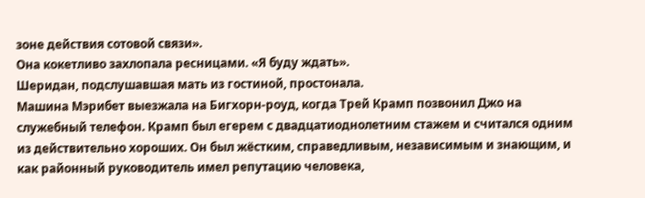зоне действия сотовой связи».
Она кокетливо захлопала ресницами. «Я буду ждать».
Шеридан, подслушавшая мать из гостиной, простонала.
Машина Мэрибет выезжала на Бигхорн-роуд, когда Трей Крамп позвонил Джо на служебный телефон. Крамп был егерем с двадцатиоднолетним стажем и считался одним из действительно хороших. Он был жёстким, справедливым, независимым и знающим, и как районный руководитель имел репутацию человека,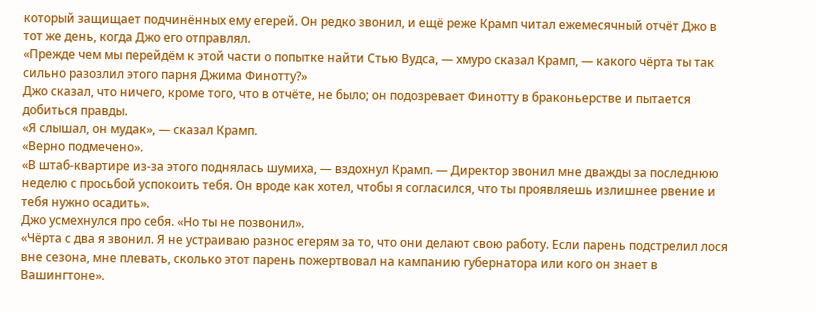который защищает подчинённых ему егерей. Он редко звонил, и ещё реже Крамп читал ежемесячный отчёт Джо в тот же день, когда Джо его отправлял.
«Прежде чем мы перейдём к этой части о попытке найти Стью Вудса, — хмуро сказал Крамп, — какого чёрта ты так сильно разозлил этого парня Джима Финотту?»
Джо сказал, что ничего, кроме того, что в отчёте, не было; он подозревает Финотту в браконьерстве и пытается добиться правды.
«Я слышал, он мудак», — сказал Крамп.
«Верно подмечено».
«В штаб-квартире из-за этого поднялась шумиха, — вздохнул Крамп. — Директор звонил мне дважды за последнюю неделю с просьбой успокоить тебя. Он вроде как хотел, чтобы я согласился, что ты проявляешь излишнее рвение и тебя нужно осадить».
Джо усмехнулся про себя. «Но ты не позвонил».
«Чёрта с два я звонил. Я не устраиваю разнос егерям за то, что они делают свою работу. Если парень подстрелил лося вне сезона, мне плевать, сколько этот парень пожертвовал на кампанию губернатора или кого он знает в Вашингтоне».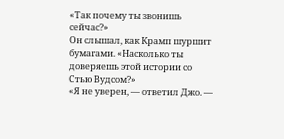«Так почему ты звонишь сейчас?»
Он слышал, как Крамп шуршит бумагами. «Насколько ты доверяешь этой истории со Стью Вудсом?»
«Я не уверен, — ответил Джо. —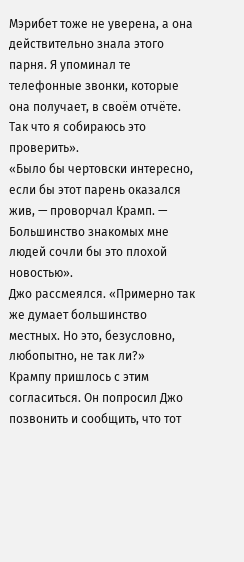Мэрибет тоже не уверена, а она действительно знала этого парня. Я упоминал те телефонные звонки, которые она получает, в своём отчёте. Так что я собираюсь это проверить».
«Было бы чертовски интересно, если бы этот парень оказался жив, — проворчал Крамп. — Большинство знакомых мне людей сочли бы это плохой новостью».
Джо рассмеялся. «Примерно так же думает большинство местных. Но это, безусловно, любопытно, не так ли?»
Крампу пришлось с этим согласиться. Он попросил Джо позвонить и сообщить, что тот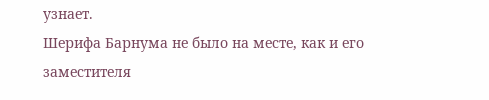узнает.
Шерифа Барнума не было на месте, как и его заместителя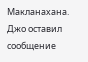Макланахана. Джо оставил сообщение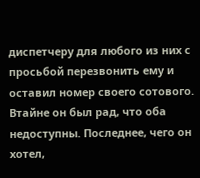диспетчеру для любого из них с просьбой перезвонить ему и оставил номер своего сотового. Втайне он был рад, что оба недоступны. Последнее, чего он хотел,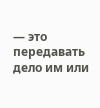— это передавать дело им или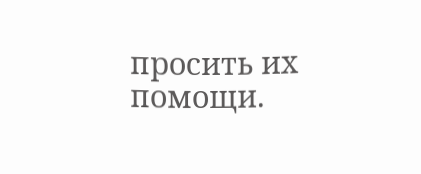просить их помощи.